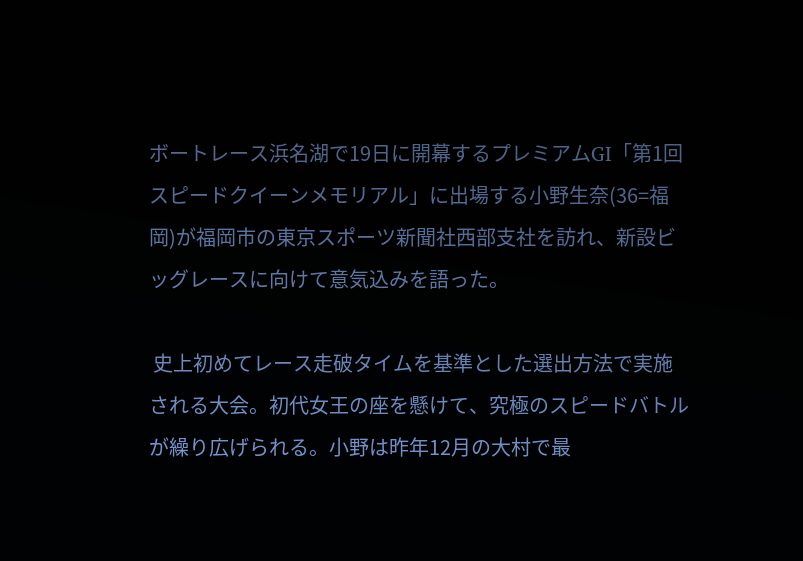ボートレース浜名湖で19日に開幕するプレミアムGⅠ「第1回スピードクイーンメモリアル」に出場する小野生奈(36=福岡)が福岡市の東京スポーツ新聞社西部支社を訪れ、新設ビッグレースに向けて意気込みを語った。

 史上初めてレース走破タイムを基準とした選出方法で実施される大会。初代女王の座を懸けて、究極のスピードバトルが繰り広げられる。小野は昨年12月の大村で最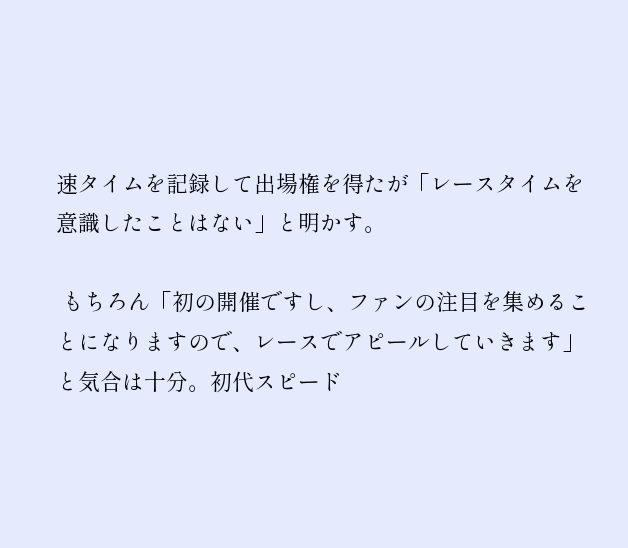速タイムを記録して出場権を得たが「レースタイムを意識したことはない」と明かす。

 もちろん「初の開催ですし、ファンの注目を集めることになりますので、レースでアピールしていきます」と気合は十分。初代スピード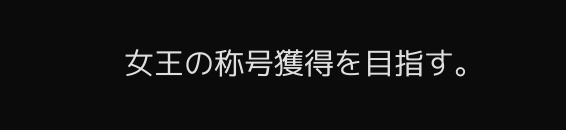女王の称号獲得を目指す。